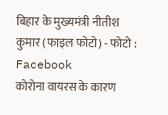बिहार के मुख्यमंत्री नीतीश कुमार (फाइल फोटो) - फोटो : Facebook
कोरोना वायरस के कारण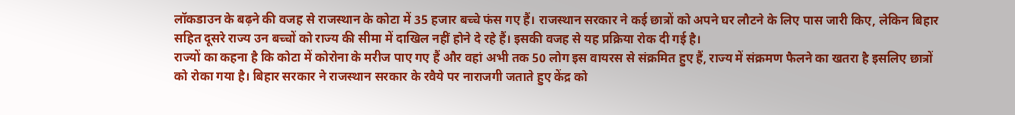लॉकडाउन के बढ़ने की वजह से राजस्थान के कोटा में 35 हजार बच्चे फंस गए हैं। राजस्थान सरकार ने कई छात्रों को अपने घर लौटने के लिए पास जारी किए, लेकिन बिहार सहित दूसरे राज्य उन बच्चों को राज्य की सीमा में दाखिल नहीं होने दे रहे हैं। इसकी वजह से यह प्रक्रिया रोक दी गई है।
राज्यों का कहना है कि कोटा में कोरोना के मरीज पाए गए हैं और वहां अभी तक 50 लोग इस वायरस से संक्रमित हुए हैं, राज्य में संक्रमण फैलने का खतरा है इसलिए छात्रों को रोका गया है। बिहार सरकार ने राजस्थान सरकार के रवैये पर नाराजगी जताते हुए केंद्र को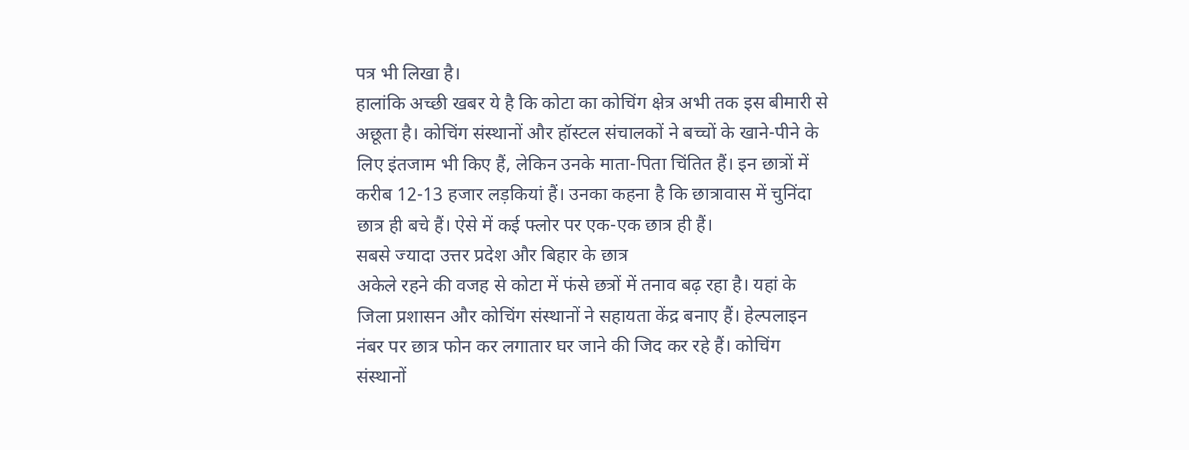पत्र भी लिखा है।
हालांकि अच्छी खबर ये है कि कोटा का कोचिंग क्षेत्र अभी तक इस बीमारी से अछूता है। कोचिंग संस्थानों और हॉस्टल संचालकों ने बच्चों के खाने-पीने के लिए इंतजाम भी किए हैं, लेकिन उनके माता-पिता चिंतित हैं। इन छात्रों में करीब 12-13 हजार लड़कियां हैं। उनका कहना है कि छात्रावास में चुनिंदा छात्र ही बचे हैं। ऐसे में कई फ्लोर पर एक-एक छात्र ही हैं।
सबसे ज्यादा उत्तर प्रदेश और बिहार के छात्र
अकेले रहने की वजह से कोटा में फंसे छत्रों में तनाव बढ़ रहा है। यहां के जिला प्रशासन और कोचिंग संस्थानों ने सहायता केंद्र बनाए हैं। हेल्पलाइन नंबर पर छात्र फोन कर लगातार घर जाने की जिद कर रहे हैं। कोचिंग संस्थानों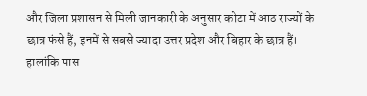और जिला प्रशासन से मिली जानकारी के अनुसार कोटा में आठ राज्यों के छात्र फंसे हैं, इनमें से सबसे ज्यादा उत्तर प्रदेश और बिहार के छात्र हैं।
हालांकि पास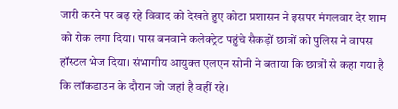जारी करने पर बढ़ रहे विवाद को देखते हुए कोटा प्रशासन ने इसपर मंगलवार देर शाम को रोक लगा दिया। पास बनवाने कलेक्ट्रेट पहुंचे सैकड़ों छात्रों को पुलिस ने वापस हॉस्टल भेज दिया। संभागीय आयुक्त एलएन सोनी ने बताया कि छात्रों से कहा गया है कि लॉकडाउन के दौरान जो जहां है वहीं रहे।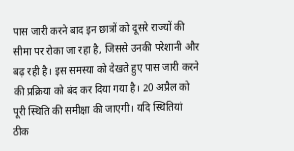पास जारी करने बाद इन छात्रों को दूसरे राज्यों की सीमा पर रोका जा रहा है, जिससे उनकी परेशानी और बढ़ रही है। इस समस्या को देखते हुए पास जारी करने की प्रक्रिया को बंद कर दिया गया है। 20 अप्रैल को पूरी स्थिति की समीक्षा की जाएगी। यदि स्थितियां ठीक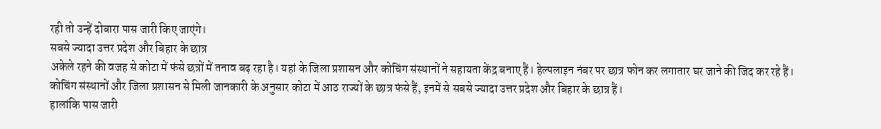रही तो उन्हें दोबारा पास जारी किए जाएंगे।
सबसे ज्यादा उत्तर प्रदेश और बिहार के छात्र
अकेले रहने की वजह से कोटा में फंसे छत्रों में तनाव बढ़ रहा है। यहां के जिला प्रशासन और कोचिंग संस्थानों ने सहायता केंद्र बनाए हैं। हेल्पलाइन नंबर पर छात्र फोन कर लगातार घर जाने की जिद कर रहे हैं। कोचिंग संस्थानों और जिला प्रशासन से मिली जानकारी के अनुसार कोटा में आठ राज्यों के छात्र फंसे हैं, इनमें से सबसे ज्यादा उत्तर प्रदेश और बिहार के छात्र हैं।
हालांकि पास जारी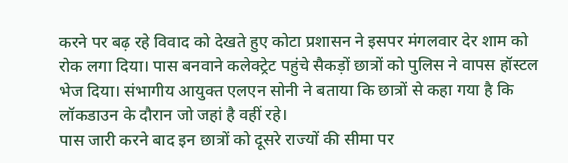करने पर बढ़ रहे विवाद को देखते हुए कोटा प्रशासन ने इसपर मंगलवार देर शाम को रोक लगा दिया। पास बनवाने कलेक्ट्रेट पहुंचे सैकड़ों छात्रों को पुलिस ने वापस हॉस्टल भेज दिया। संभागीय आयुक्त एलएन सोनी ने बताया कि छात्रों से कहा गया है कि लॉकडाउन के दौरान जो जहां है वहीं रहे।
पास जारी करने बाद इन छात्रों को दूसरे राज्यों की सीमा पर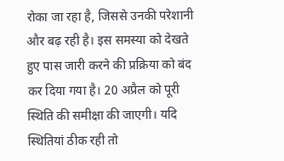रोका जा रहा है, जिससे उनकी परेशानी और बढ़ रही है। इस समस्या को देखते हुए पास जारी करने की प्रक्रिया को बंद कर दिया गया है। 20 अप्रैल को पूरी स्थिति की समीक्षा की जाएगी। यदि स्थितियां ठीक रही तो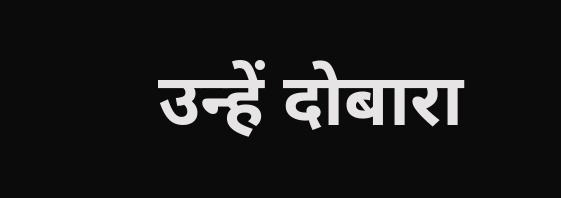उन्हें दोबारा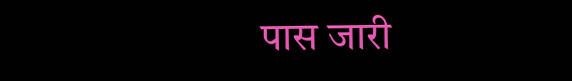पास जारी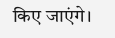किए जाएंगे।